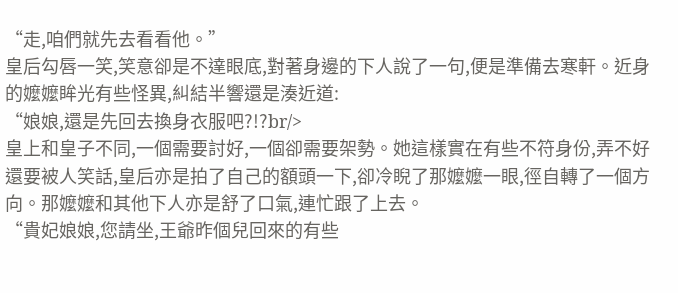“走,咱們就先去看看他。”
皇后勾唇一笑,笑意卻是不達眼底,對著身邊的下人說了一句,便是準備去寒軒。近身的嬤嬤眸光有些怪異,糾結半響還是湊近道:
“娘娘,還是先回去換身衣服吧?!?br/>
皇上和皇子不同,一個需要討好,一個卻需要架勢。她這樣實在有些不符身份,弄不好還要被人笑話,皇后亦是拍了自己的額頭一下,卻冷睨了那嬤嬤一眼,徑自轉了一個方向。那嬤嬤和其他下人亦是舒了口氣,連忙跟了上去。
“貴妃娘娘,您請坐,王爺昨個兒回來的有些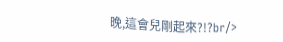晚,這會兒剛起來?!?br/>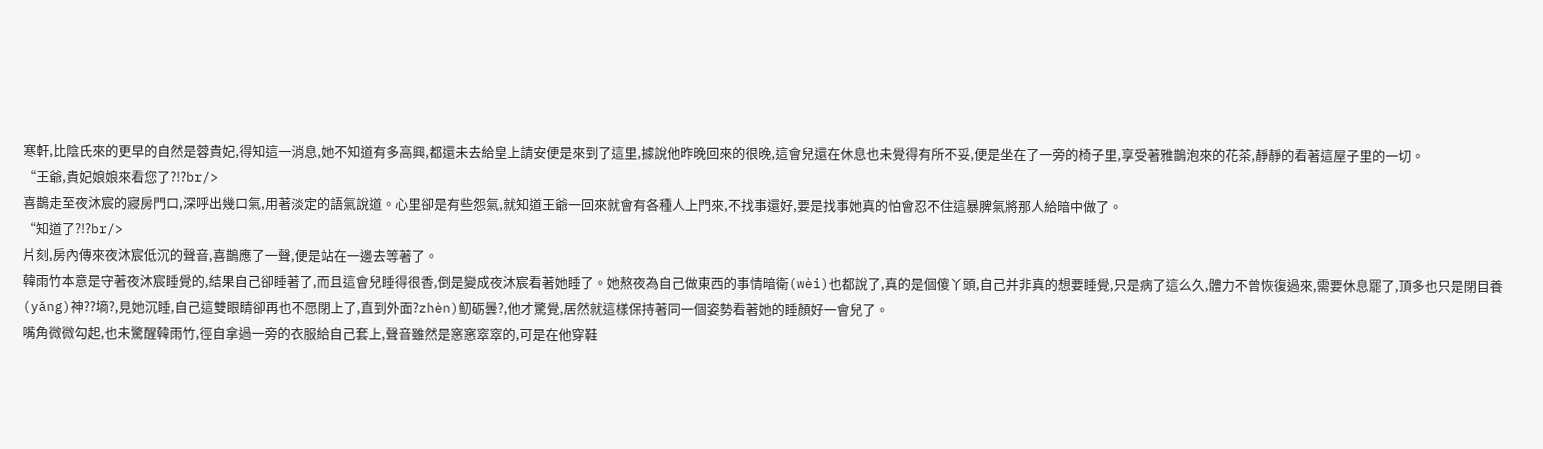寒軒,比陰氏來的更早的自然是蓉貴妃,得知這一消息,她不知道有多高興,都還未去給皇上請安便是來到了這里,據說他昨晚回來的很晚,這會兒還在休息也未覺得有所不妥,便是坐在了一旁的椅子里,享受著雅鵲泡來的花茶,靜靜的看著這屋子里的一切。
“王爺,貴妃娘娘來看您了?!?br/>
喜鵲走至夜沐宸的寢房門口,深呼出幾口氣,用著淡定的語氣說道。心里卻是有些怨氣,就知道王爺一回來就會有各種人上門來,不找事還好,要是找事她真的怕會忍不住這暴脾氣將那人給暗中做了。
“知道了?!?br/>
片刻,房內傳來夜沐宸低沉的聲音,喜鵲應了一聲,便是站在一邊去等著了。
韓雨竹本意是守著夜沐宸睡覺的,結果自己卻睡著了,而且這會兒睡得很香,倒是變成夜沐宸看著她睡了。她熬夜為自己做東西的事情暗衛(wèi)也都說了,真的是個傻丫頭,自己并非真的想要睡覺,只是病了這么久,體力不曾恢復過來,需要休息罷了,頂多也只是閉目養(yǎng)神??墒?,見她沉睡,自己這雙眼睛卻再也不愿閉上了,直到外面?zhèn)鱽砺曇?,他才驚覺,居然就這樣保持著同一個姿勢看著她的睡顏好一會兒了。
嘴角微微勾起,也未驚醒韓雨竹,徑自拿過一旁的衣服給自己套上,聲音雖然是窸窸窣窣的,可是在他穿鞋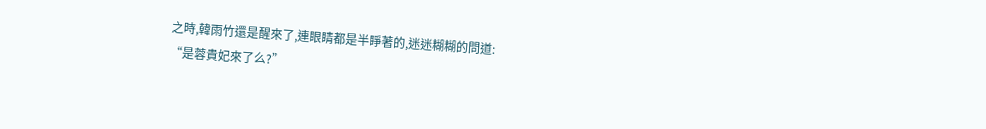之時,韓雨竹還是醒來了,連眼睛都是半睜著的,迷迷糊糊的問道:
“是蓉貴妃來了么?”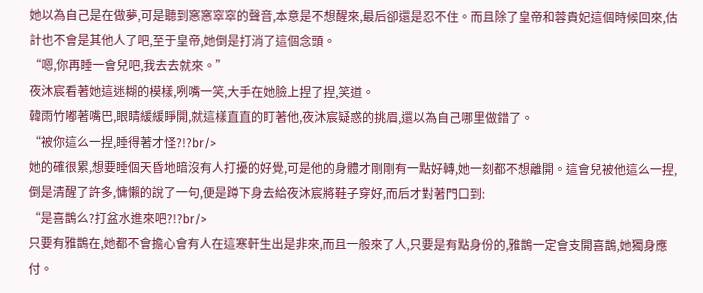她以為自己是在做夢,可是聽到窸窸窣窣的聲音,本意是不想醒來,最后卻還是忍不住。而且除了皇帝和蓉貴妃這個時候回來,估計也不會是其他人了吧,至于皇帝,她倒是打消了這個念頭。
“嗯,你再睡一會兒吧,我去去就來。”
夜沐宸看著她這迷糊的模樣,咧嘴一笑,大手在她臉上捏了捏,笑道。
韓雨竹嘟著嘴巴,眼睛緩緩睜開,就這樣直直的盯著他,夜沐宸疑惑的挑眉,還以為自己哪里做錯了。
“被你這么一捏,睡得著才怪?!?br/>
她的確很累,想要睡個天昏地暗沒有人打擾的好覺,可是他的身體才剛剛有一點好轉,她一刻都不想離開。這會兒被他這么一捏,倒是清醒了許多,慵懶的說了一句,便是蹲下身去給夜沐宸將鞋子穿好,而后才對著門口到:
“是喜鵲么?打盆水進來吧?!?br/>
只要有雅鵲在,她都不會擔心會有人在這寒軒生出是非來,而且一般來了人,只要是有點身份的,雅鵲一定會支開喜鵲,她獨身應付。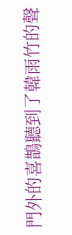門外的喜鵲聽到了韓雨竹的聲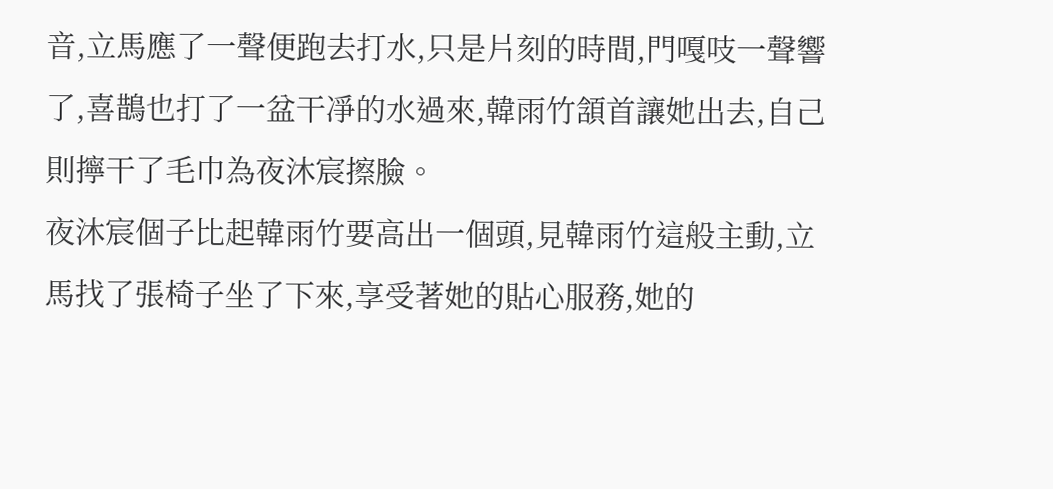音,立馬應了一聲便跑去打水,只是片刻的時間,門嘎吱一聲響了,喜鵲也打了一盆干凈的水過來,韓雨竹頷首讓她出去,自己則擰干了毛巾為夜沐宸擦臉。
夜沐宸個子比起韓雨竹要高出一個頭,見韓雨竹這般主動,立馬找了張椅子坐了下來,享受著她的貼心服務,她的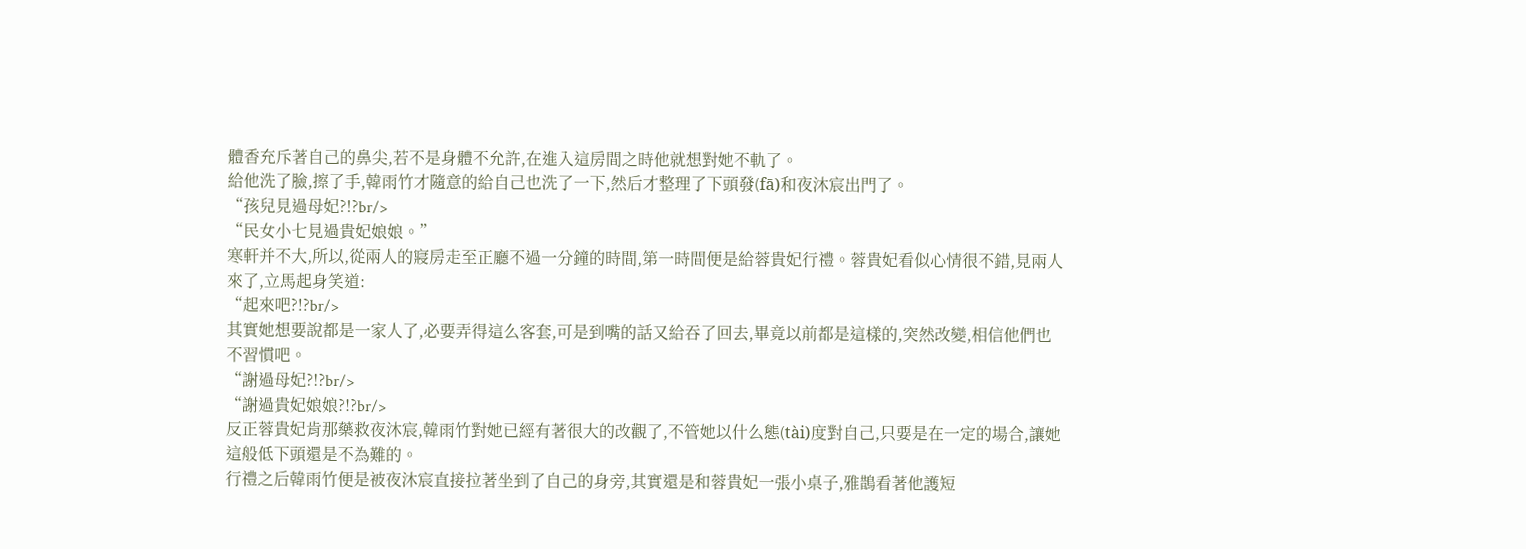體香充斥著自己的鼻尖,若不是身體不允許,在進入這房間之時他就想對她不軌了。
給他洗了臉,擦了手,韓雨竹才隨意的給自己也洗了一下,然后才整理了下頭發(fā)和夜沐宸出門了。
“孩兒見過母妃?!?br/>
“民女小七見過貴妃娘娘。”
寒軒并不大,所以,從兩人的寢房走至正廳不過一分鐘的時間,第一時間便是給蓉貴妃行禮。蓉貴妃看似心情很不錯,見兩人來了,立馬起身笑道:
“起來吧?!?br/>
其實她想要說都是一家人了,必要弄得這么客套,可是到嘴的話又給吞了回去,畢竟以前都是這樣的,突然改變,相信他們也不習慣吧。
“謝過母妃?!?br/>
“謝過貴妃娘娘?!?br/>
反正蓉貴妃肯那藥救夜沐宸,韓雨竹對她已經有著很大的改觀了,不管她以什么態(tài)度對自己,只要是在一定的場合,讓她這般低下頭還是不為難的。
行禮之后韓雨竹便是被夜沐宸直接拉著坐到了自己的身旁,其實還是和蓉貴妃一張小桌子,雅鵲看著他護短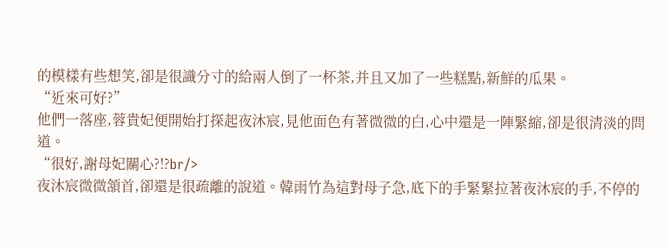的模樣有些想笑,卻是很識分寸的給兩人倒了一杯茶,并且又加了一些糕點,新鮮的瓜果。
“近來可好?”
他們一落座,蓉貴妃便開始打探起夜沐宸,見他面色有著微微的白,心中還是一陣緊縮,卻是很清淡的問道。
“很好,謝母妃關心?!?br/>
夜沐宸微微頷首,卻還是很疏離的說道。韓雨竹為這對母子急,底下的手緊緊拉著夜沐宸的手,不停的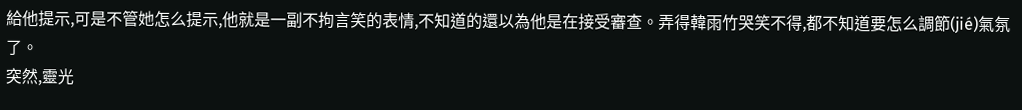給他提示,可是不管她怎么提示,他就是一副不拘言笑的表情,不知道的還以為他是在接受審查。弄得韓雨竹哭笑不得,都不知道要怎么調節(jié)氣氛了。
突然,靈光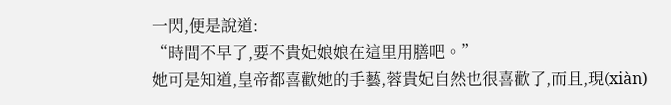一閃,便是說道:
“時間不早了,要不貴妃娘娘在這里用膳吧。”
她可是知道,皇帝都喜歡她的手藝,蓉貴妃自然也很喜歡了,而且,現(xiàn)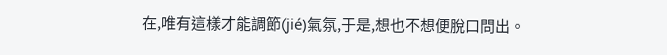在,唯有這樣才能調節(jié)氣氛,于是,想也不想便脫口問出。